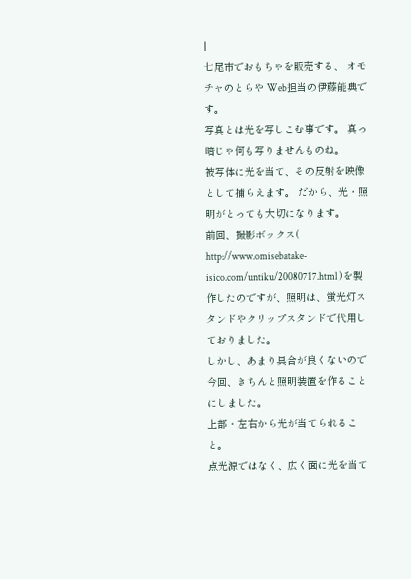|
七尾市でおもちゃを販売する、 オモチャのとらや Web担当の伊藤能典です。
写真とは光を写しこむ事です。 真っ暗じゃ何も写りませんものね。
被写体に光を当て、その反射を映像として捕らえます。 だから、光・照明がとっても大切になります。
前回、撮影ボックス( http://www.omisebatake-isico.com/untiku/20080717.html )を製作したのですが、照明は、蛍光灯スタンドやクリップスタンドで代用しておりました。
しかし、あまり具合が良くないので今回、きちんと照明装置を作ることにしました。
上部・左右から光が当てられること。
点光源ではなく、広く面に光を当て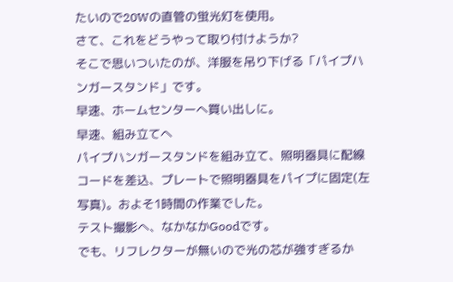たいので20Wの直管の蛍光灯を使用。
さて、これをどうやって取り付けようか?
そこで思いついたのが、洋服を吊り下げる「パイプハンガースタンド」です。
早速、ホームセンターへ買い出しに。
早速、組み立てへ
パイプハンガースタンドを組み立て、照明器具に配線コードを差込、プレートで照明器具をパイプに固定(左写真)。およそ1時間の作業でした。
テスト撮影へ、なかなかGoodです。
でも、リフレクターが無いので光の芯が強すぎるか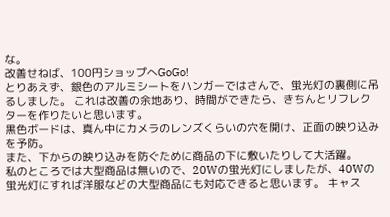な。
改善せねば、100円ショップへGoGo!
とりあえず、銀色のアルミシートをハンガーではさんで、蛍光灯の裏側に吊るしました。 これは改善の余地あり、時間ができたら、きちんとリフレクターを作りたいと思います。
黒色ボードは、真ん中にカメラのレンズくらいの穴を開け、正面の映り込みを予防。
また、下からの映り込みを防ぐために商品の下に敷いたりして大活躍。
私のところでは大型商品は無いので、20Wの蛍光灯にしましたが、40Wの蛍光灯にすれば洋服などの大型商品にも対応できると思います。 キャス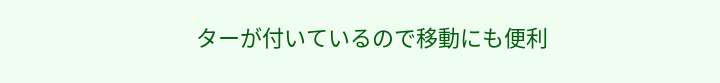ターが付いているので移動にも便利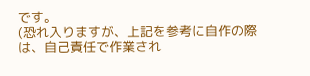です。
(恐れ入りますが、上記を参考に自作の際は、自己責任で作業され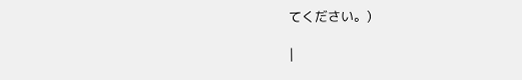てください。)

|